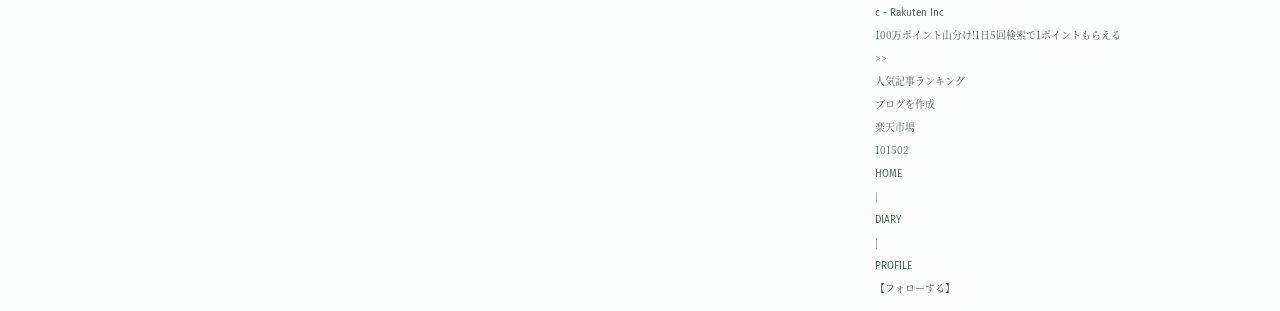c - Rakuten Inc
100万ポイント山分け!1日5回検索で1ポイントもらえる
>>
人気記事ランキング
ブログを作成
楽天市場
101502
HOME
|
DIARY
|
PROFILE
【フォローする】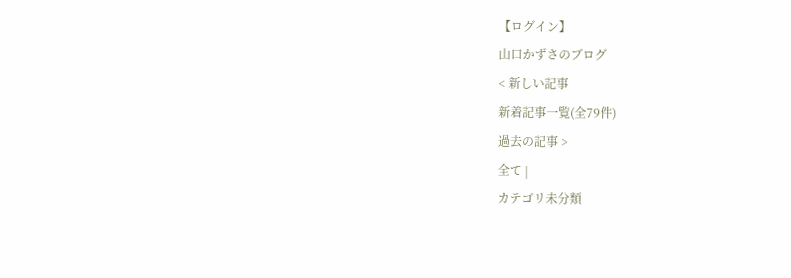【ログイン】
山口かずさのブログ
< 新しい記事
新着記事一覧(全79件)
過去の記事 >
全て |
カテゴリ未分類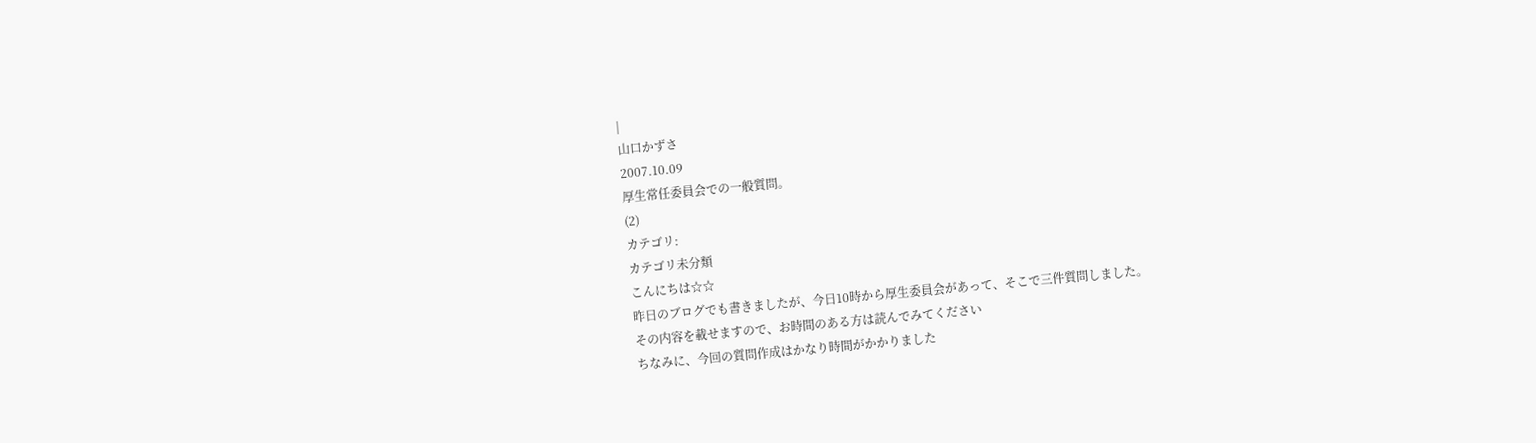|
山口かずさ
2007.10.09
厚生常任委員会での一般質問。
(2)
カテゴリ:
カテゴリ未分類
こんにちは☆☆
昨日のブログでも書きましたが、今日10時から厚生委員会があって、そこで三件質問しました。
その内容を載せますので、お時間のある方は読んでみてください
ちなみに、今回の質問作成はかなり時間がかかりました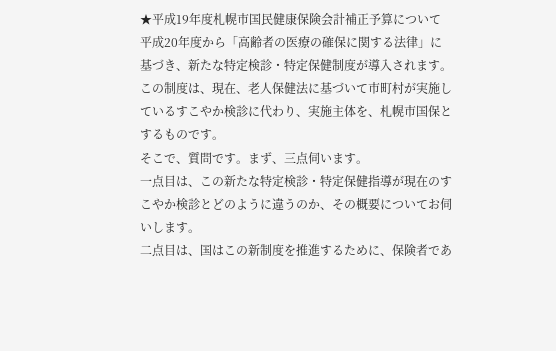★平成19年度札幌市国民健康保険会計補正予算について
平成20年度から「高齢者の医療の確保に関する法律」に基づき、新たな特定検診・特定保健制度が導入されます。
この制度は、現在、老人保健法に基づいて市町村が実施しているすこやか検診に代わり、実施主体を、札幌市国保とするものです。
そこで、質問です。まず、三点伺います。
一点目は、この新たな特定検診・特定保健指導が現在のすこやか検診とどのように違うのか、その概要についてお伺いします。
二点目は、国はこの新制度を推進するために、保険者であ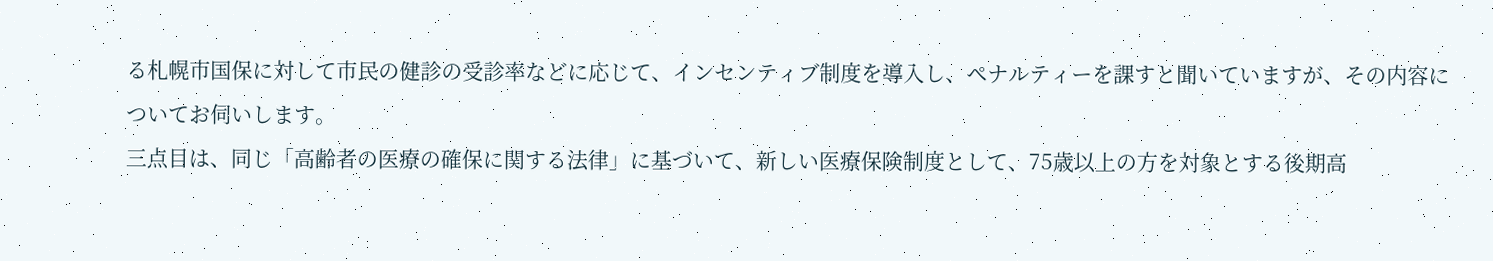る札幌市国保に対して市民の健診の受診率などに応じて、インセンティブ制度を導入し、ペナルティーを課すと聞いていますが、その内容についてお伺いします。
三点目は、同じ「高齢者の医療の確保に関する法律」に基づいて、新しい医療保険制度として、75歳以上の方を対象とする後期高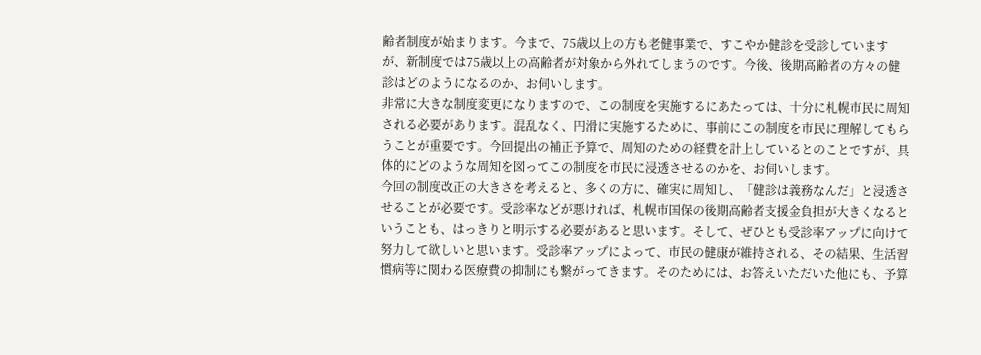齢者制度が始まります。今まで、75歳以上の方も老健事業で、すこやか健診を受診していますが、新制度では75歳以上の高齢者が対象から外れてしまうのです。今後、後期高齢者の方々の健診はどのようになるのか、お伺いします。
非常に大きな制度変更になりますので、この制度を実施するにあたっては、十分に札幌市民に周知される必要があります。混乱なく、円滑に実施するために、事前にこの制度を市民に理解してもらうことが重要です。今回提出の補正予算で、周知のための経費を計上しているとのことですが、具体的にどのような周知を図ってこの制度を市民に浸透させるのかを、お伺いします。
今回の制度改正の大きさを考えると、多くの方に、確実に周知し、「健診は義務なんだ」と浸透させることが必要です。受診率などが悪ければ、札幌市国保の後期高齢者支援金負担が大きくなるということも、はっきりと明示する必要があると思います。そして、ぜひとも受診率アップに向けて努力して欲しいと思います。受診率アップによって、市民の健康が維持される、その結果、生活習慣病等に関わる医療費の抑制にも繋がってきます。そのためには、お答えいただいた他にも、予算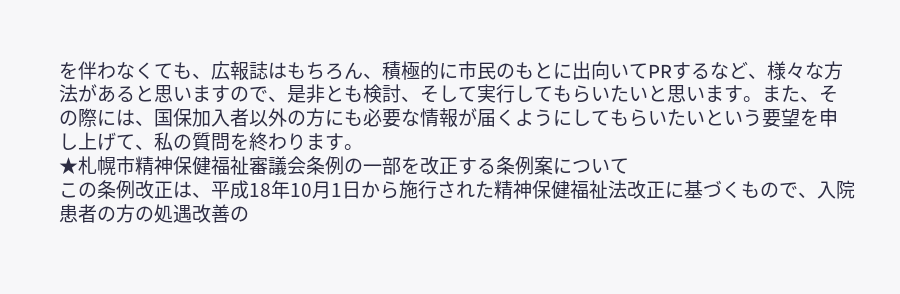を伴わなくても、広報誌はもちろん、積極的に市民のもとに出向いてPRするなど、様々な方法があると思いますので、是非とも検討、そして実行してもらいたいと思います。また、その際には、国保加入者以外の方にも必要な情報が届くようにしてもらいたいという要望を申し上げて、私の質問を終わります。
★札幌市精神保健福祉審議会条例の一部を改正する条例案について
この条例改正は、平成18年10月1日から施行された精神保健福祉法改正に基づくもので、入院患者の方の処遇改善の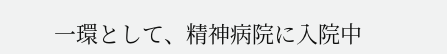一環として、精神病院に入院中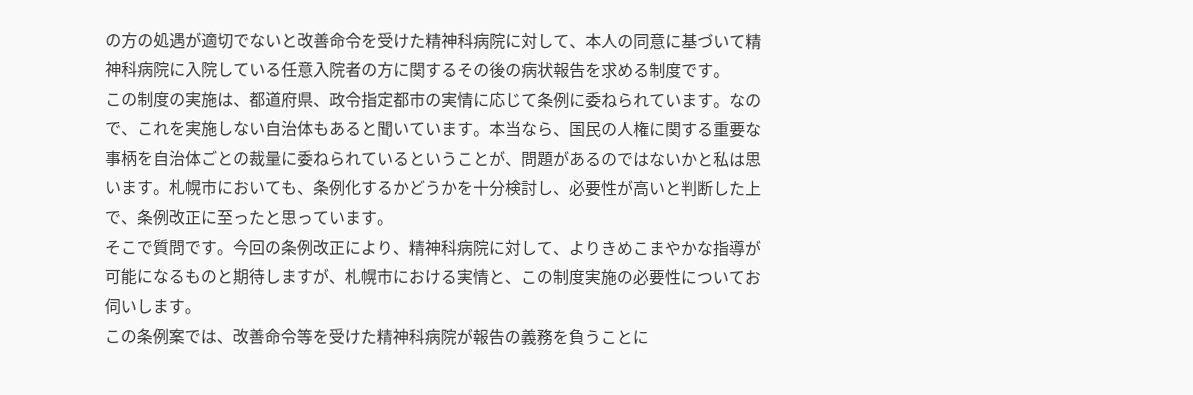の方の処遇が適切でないと改善命令を受けた精神科病院に対して、本人の同意に基づいて精神科病院に入院している任意入院者の方に関するその後の病状報告を求める制度です。
この制度の実施は、都道府県、政令指定都市の実情に応じて条例に委ねられています。なので、これを実施しない自治体もあると聞いています。本当なら、国民の人権に関する重要な事柄を自治体ごとの裁量に委ねられているということが、問題があるのではないかと私は思います。札幌市においても、条例化するかどうかを十分検討し、必要性が高いと判断した上で、条例改正に至ったと思っています。
そこで質問です。今回の条例改正により、精神科病院に対して、よりきめこまやかな指導が可能になるものと期待しますが、札幌市における実情と、この制度実施の必要性についてお伺いします。
この条例案では、改善命令等を受けた精神科病院が報告の義務を負うことに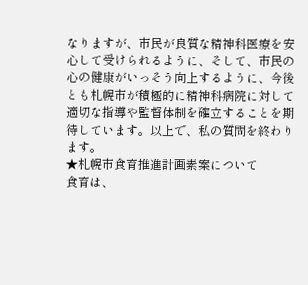なりますが、市民が良質な精神科医療を安心して受けられるように、そして、市民の心の健康がいっそう向上するように、今後とも札幌市が積極的に精神科病院に対して適切な指導や監督体制を確立することを期待しています。以上で、私の質問を終わります。
★札幌市食育推進計画素案について
食育は、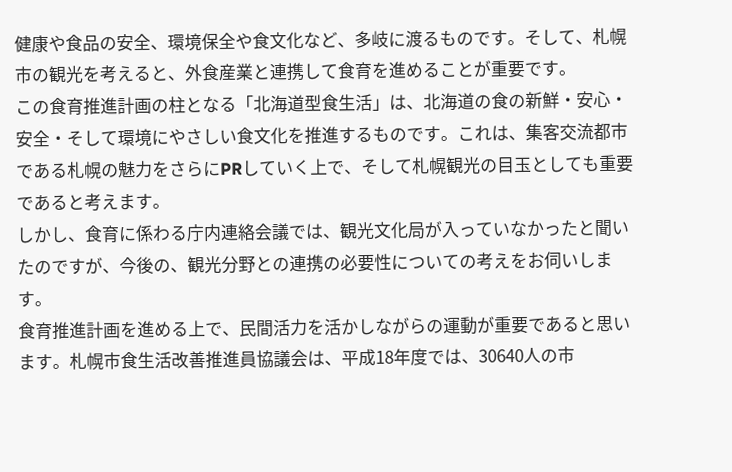健康や食品の安全、環境保全や食文化など、多岐に渡るものです。そして、札幌市の観光を考えると、外食産業と連携して食育を進めることが重要です。
この食育推進計画の柱となる「北海道型食生活」は、北海道の食の新鮮・安心・安全・そして環境にやさしい食文化を推進するものです。これは、集客交流都市である札幌の魅力をさらにPRしていく上で、そして札幌観光の目玉としても重要であると考えます。
しかし、食育に係わる庁内連絡会議では、観光文化局が入っていなかったと聞いたのですが、今後の、観光分野との連携の必要性についての考えをお伺いします。
食育推進計画を進める上で、民間活力を活かしながらの運動が重要であると思います。札幌市食生活改善推進員協議会は、平成18年度では、30640人の市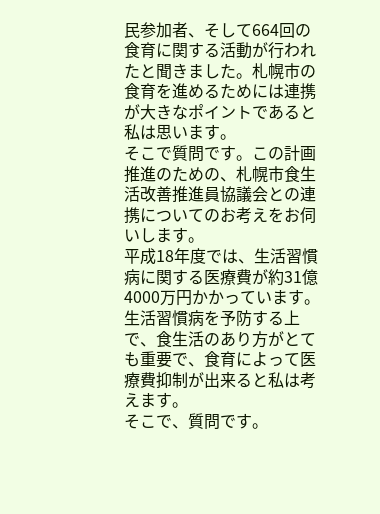民参加者、そして664回の食育に関する活動が行われたと聞きました。札幌市の食育を進めるためには連携が大きなポイントであると私は思います。
そこで質問です。この計画推進のための、札幌市食生活改善推進員協議会との連携についてのお考えをお伺いします。
平成18年度では、生活習慣病に関する医療費が約31億4000万円かかっています。生活習慣病を予防する上で、食生活のあり方がとても重要で、食育によって医療費抑制が出来ると私は考えます。
そこで、質問です。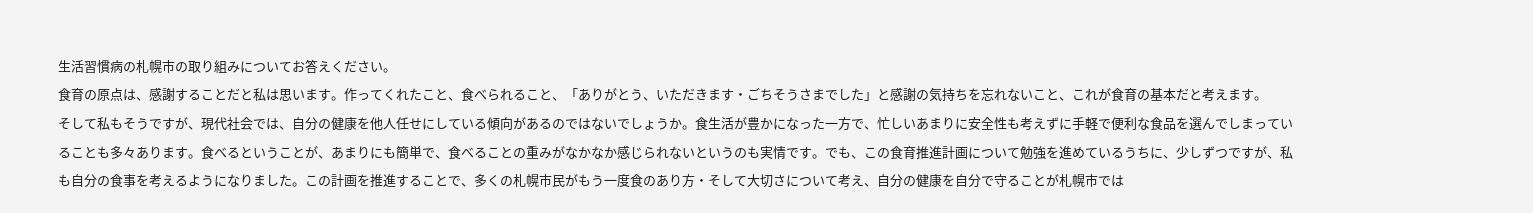生活習慣病の札幌市の取り組みについてお答えください。
食育の原点は、感謝することだと私は思います。作ってくれたこと、食べられること、「ありがとう、いただきます・ごちそうさまでした」と感謝の気持ちを忘れないこと、これが食育の基本だと考えます。
そして私もそうですが、現代社会では、自分の健康を他人任せにしている傾向があるのではないでしょうか。食生活が豊かになった一方で、忙しいあまりに安全性も考えずに手軽で便利な食品を選んでしまっていることも多々あります。食べるということが、あまりにも簡単で、食べることの重みがなかなか感じられないというのも実情です。でも、この食育推進計画について勉強を進めているうちに、少しずつですが、私も自分の食事を考えるようになりました。この計画を推進することで、多くの札幌市民がもう一度食のあり方・そして大切さについて考え、自分の健康を自分で守ることが札幌市では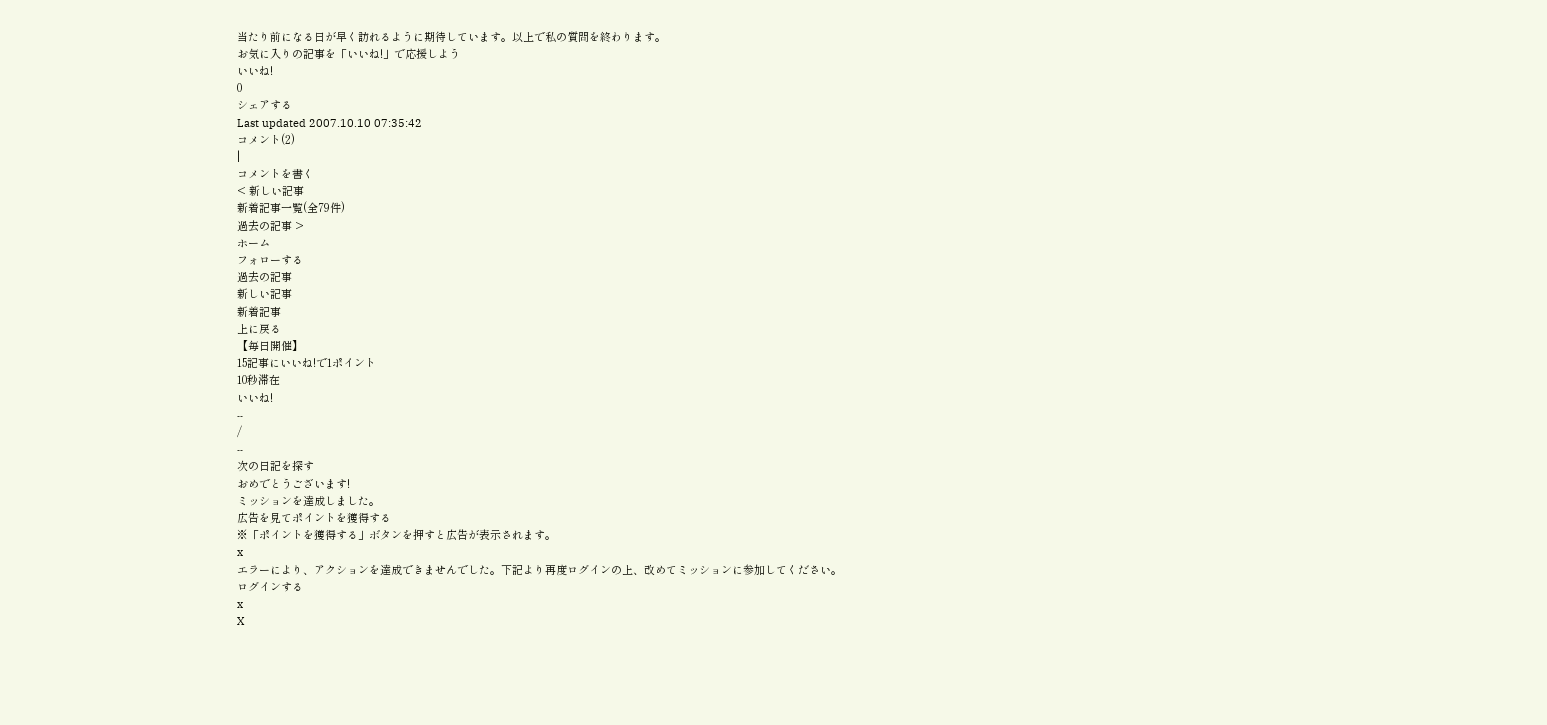当たり前になる日が早く訪れるように期待しています。以上で私の質問を終わります。
お気に入りの記事を「いいね!」で応援しよう
いいね!
0
シェアする
Last updated 2007.10.10 07:35:42
コメント(2)
|
コメントを書く
< 新しい記事
新着記事一覧(全79件)
過去の記事 >
ホーム
フォローする
過去の記事
新しい記事
新着記事
上に戻る
【毎日開催】
15記事にいいね!で1ポイント
10秒滞在
いいね!
--
/
--
次の日記を探す
おめでとうございます!
ミッションを達成しました。
広告を見てポイントを獲得する
※「ポイントを獲得する」ボタンを押すと広告が表示されます。
x
エラーにより、アクションを達成できませんでした。下記より再度ログインの上、改めてミッションに参加してください。
ログインする
x
X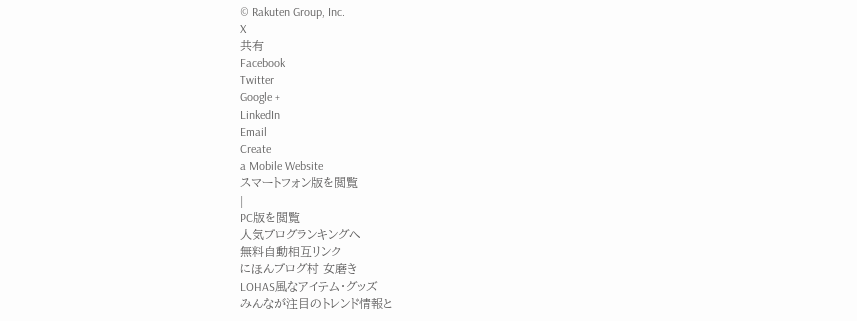© Rakuten Group, Inc.
X
共有
Facebook
Twitter
Google +
LinkedIn
Email
Create
a Mobile Website
スマートフォン版を閲覧
|
PC版を閲覧
人気ブログランキングへ
無料自動相互リンク
にほんブログ村 女磨き
LOHAS風なアイテム・グッズ
みんなが注目のトレンド情報と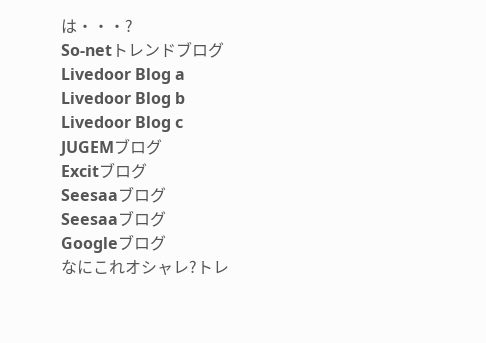は・・・?
So-netトレンドブログ
Livedoor Blog a
Livedoor Blog b
Livedoor Blog c
JUGEMブログ
Excitブログ
Seesaaブログ
Seesaaブログ
Googleブログ
なにこれオシャレ?トレ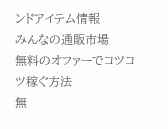ンドアイテム情報
みんなの通販市場
無料のオファーでコツコツ稼ぐ方法
無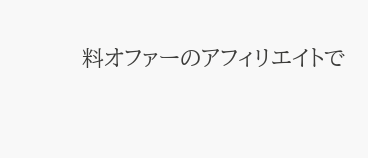料オファーのアフィリエイトで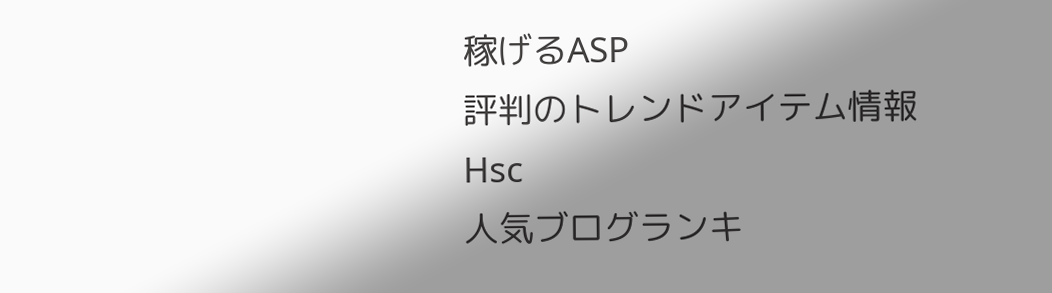稼げるASP
評判のトレンドアイテム情報
Hsc
人気ブログランキ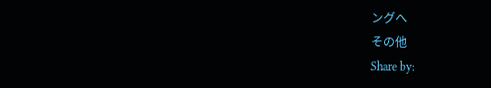ングへ
その他
Share by: